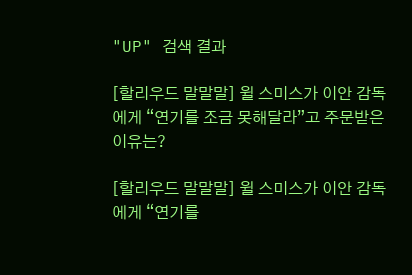"UP" 검색 결과

[할리우드 말말말] 윌 스미스가 이안 감독에게 “연기를 조금 못해달라”고 주문받은 이유는?

[할리우드 말말말] 윌 스미스가 이안 감독에게 “연기를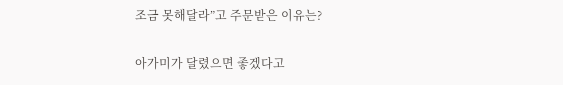조금 못해달라”고 주문받은 이유는?

아가미가 달렸으면 좋겠다고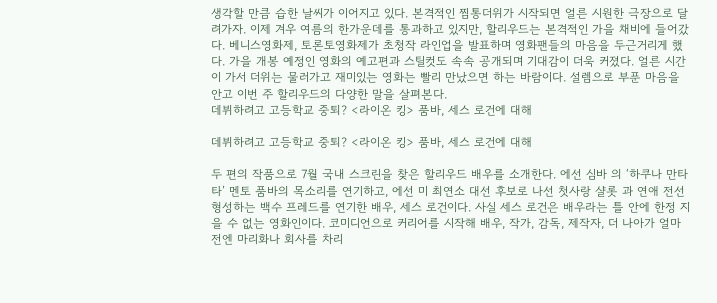생각할 만큼 습한 날씨가 이어지고 있다. 본격적인 찜통더위가 시작되면 얼른 시원한 극장으로 달려가자. 이제 겨우 여름의 한가운데를 통과하고 있지만, 할리우드는 본격적인 가을 채비에 들어갔다. 베니스영화제, 토론토영화제가 초청작 라인업을 발표하며 영화팬들의 마음을 두근거리게 했다. 가을 개봉 예정인 영화의 예고편과 스틸컷도 속속 공개되며 기대감이 더욱 커졌다. 얼른 시간이 가서 더위는 물러가고 재미있는 영화는 빨리 만났으면 하는 바람이다. 설렘으로 부푼 마음을 안고 이번 주 할리우드의 다양한 말을 살펴본다.
데뷔하려고 고등학교 중퇴? <라이온 킹> 품바, 세스 로건에 대해

데뷔하려고 고등학교 중퇴? <라이온 킹> 품바, 세스 로건에 대해

두 편의 작품으로 7월 국내 스크린을 찾은 할리우드 배우를 소개한다. 에선 심바 의 ‘하쿠나 만타타’ 멘토 품바의 목소리를 연기하고, 에선 미 최연소 대선 후보로 나선 첫사랑 샬롯 과 연애 전선 형성하는 백수 프레드를 연기한 배우, 세스 로건이다. 사실 세스 로건은 배우라는 틀 안에 한정 지을 수 없는 영화인이다. 코미디언으로 커리어를 시작해 배우, 작가, 감독, 제작자, 더 나아가 얼마 전엔 마리화나 회사를 차리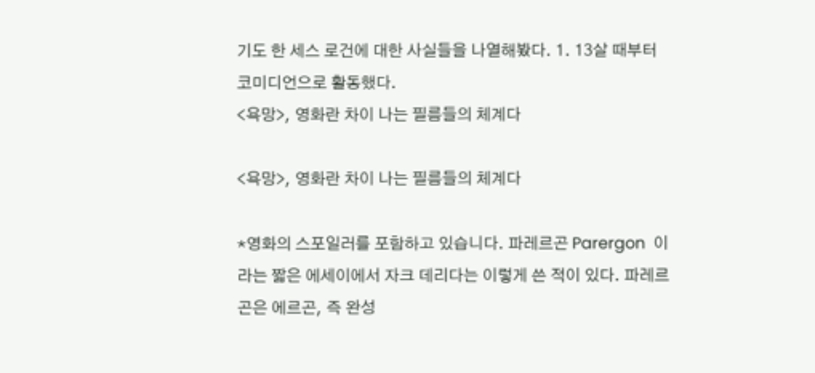기도 한 세스 로건에 대한 사실들을 나열해봤다. 1. 13살 때부터 코미디언으로 활동했다.
<욕망>, 영화란 차이 나는 필름들의 체계다

<욕망>, 영화란 차이 나는 필름들의 체계다

*영화의 스포일러를 포함하고 있습니다. 파레르곤 Parergon  이라는 짧은 에세이에서 자크 데리다는 이렇게 쓴 적이 있다. 파레르곤은 에르곤, 즉 완성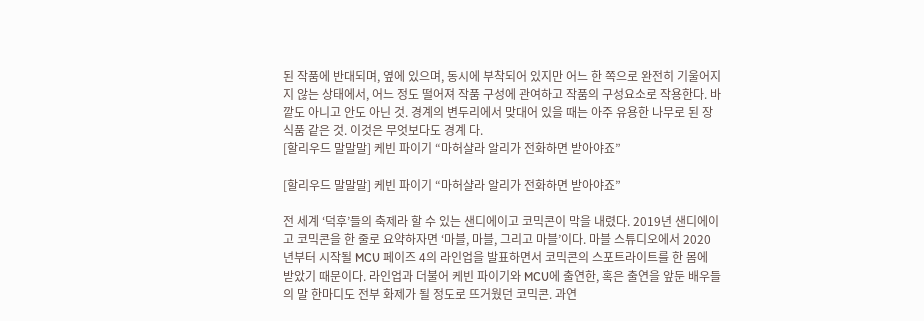된 작품에 반대되며, 옆에 있으며, 동시에 부착되어 있지만 어느 한 쪽으로 완전히 기울어지지 않는 상태에서, 어느 정도 떨어져 작품 구성에 관여하고 작품의 구성요소로 작용한다. 바깥도 아니고 안도 아닌 것. 경계의 변두리에서 맞대어 있을 때는 아주 유용한 나무로 된 장식품 같은 것. 이것은 무엇보다도 경계 다.
[할리우드 말말말] 케빈 파이기 “마허샬라 알리가 전화하면 받아야죠”

[할리우드 말말말] 케빈 파이기 “마허샬라 알리가 전화하면 받아야죠”

전 세계 ‘덕후’들의 축제라 할 수 있는 샌디에이고 코믹콘이 막을 내렸다. 2019년 샌디에이고 코믹콘을 한 줄로 요약하자면 ‘마블, 마블, 그리고 마블’이다. 마블 스튜디오에서 2020년부터 시작될 MCU 페이즈 4의 라인업을 발표하면서 코믹콘의 스포트라이트를 한 몸에 받았기 때문이다. 라인업과 더불어 케빈 파이기와 MCU에 출연한, 혹은 출연을 앞둔 배우들의 말 한마디도 전부 화제가 될 정도로 뜨거웠던 코믹콘. 과연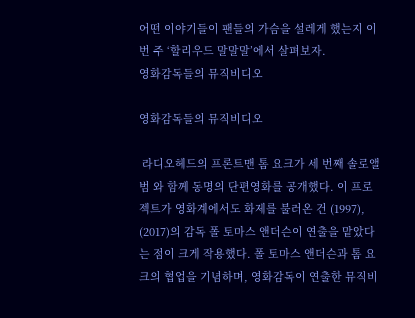어떤 이야기들이 팬들의 가슴을 설레게 했는지 이번 주 ‘할리우드 말말말’에서 살펴보자.
영화감독들의 뮤직비디오

영화감독들의 뮤직비디오

 라디오헤드의 프론트맨 톰 요크가 세 번째 솔로앨범 와 함께 동명의 단편영화를 공개했다. 이 프로젝트가 영화계에서도 화제를 불러온 건 (1997), (2017)의 감독 폴 토마스 앤더슨이 연출을 맡았다는 점이 크게 작용했다. 폴 토마스 앤더슨과 톰 요크의 협업을 기념하며, 영화감독이 연출한 뮤직비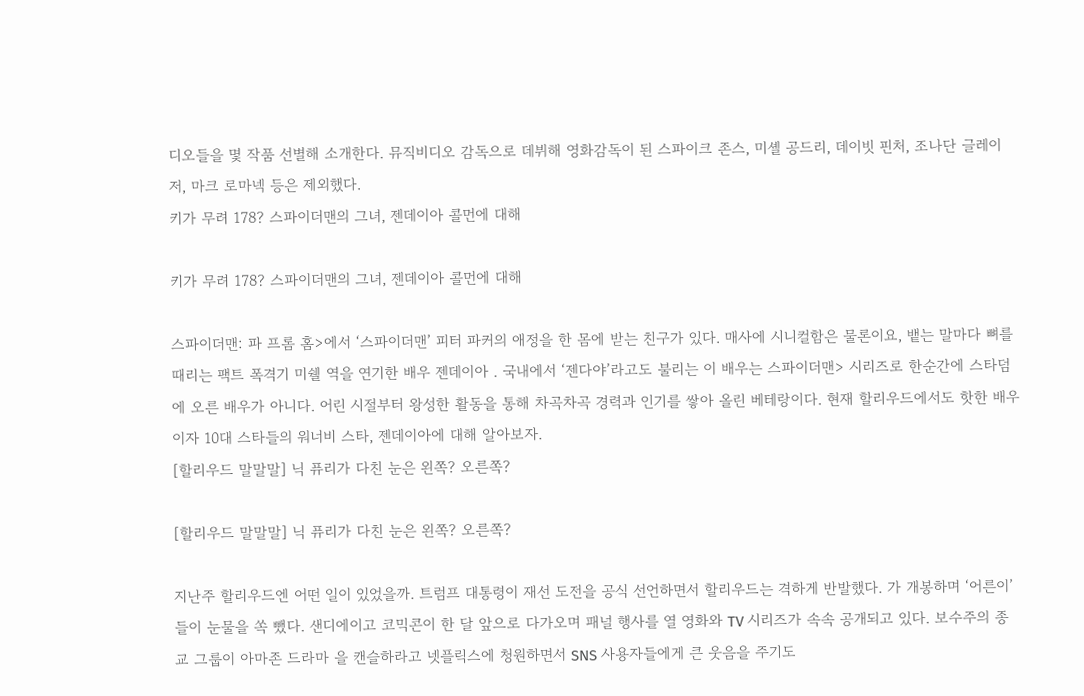디오들을 몇 작품 선별해 소개한다. 뮤직비디오 감독으로 데뷔해 영화감독이 된 스파이크 존스, 미셸 공드리, 데이빗 핀처, 조나단 글레이저, 마크 로마넥 등은 제외했다.
키가 무려 178? 스파이더맨의 그녀, 젠데이아 콜먼에 대해

키가 무려 178? 스파이더맨의 그녀, 젠데이아 콜먼에 대해

스파이더맨: 파 프롬 홈>에서 ‘스파이더맨’ 피터 파커의 애정을 한 몸에 받는 친구가 있다. 매사에 시니컬함은 물론이요, 뱉는 말마다 뼈를 때리는 팩트 폭격기 미쉘 역을 연기한 배우 젠데이아 . 국내에서 ‘젠다야’라고도 불리는 이 배우는 스파이더맨> 시리즈로 한순간에 스타덤에 오른 배우가 아니다. 어린 시절부터 왕성한 활동을 통해 차곡차곡 경력과 인기를 쌓아 올린 베테랑이다. 현재 할리우드에서도 핫한 배우이자 10대 스타들의 워너비 스타, 젠데이아에 대해 알아보자.
[할리우드 말말말] 닉 퓨리가 다친 눈은 왼쪽? 오른쪽?

[할리우드 말말말] 닉 퓨리가 다친 눈은 왼쪽? 오른쪽?

지난주 할리우드엔 어떤 일이 있었을까. 트럼프 대통령이 재선 도전을 공식 선언하면서 할리우드는 격하게 반발했다. 가 개봉하며 ‘어른이’들이 눈물을 쏙 뺐다. 샌디에이고 코믹콘이 한 달 앞으로 다가오며 패널 행사를 열 영화와 TV 시리즈가 속속 공개되고 있다. 보수주의 종교 그룹이 아마존 드라마 을 캔슬하라고 넷플릭스에 청원하면서 SNS 사용자들에게 큰 웃음을 주기도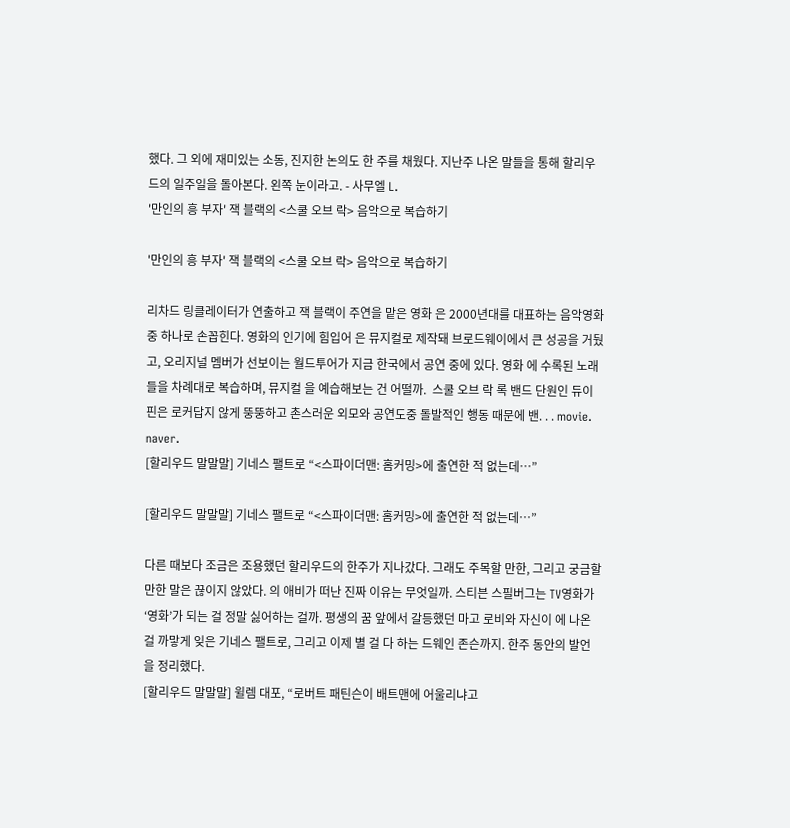했다. 그 외에 재미있는 소동, 진지한 논의도 한 주를 채웠다. 지난주 나온 말들을 통해 할리우드의 일주일을 돌아본다. 왼쪽 눈이라고. - 사무엘 L.
'만인의 흥 부자' 잭 블랙의 <스쿨 오브 락> 음악으로 복습하기

'만인의 흥 부자' 잭 블랙의 <스쿨 오브 락> 음악으로 복습하기

리차드 링클레이터가 연출하고 잭 블랙이 주연을 맡은 영화 은 2000년대를 대표하는 음악영화 중 하나로 손꼽힌다. 영화의 인기에 힘입어 은 뮤지컬로 제작돼 브로드웨이에서 큰 성공을 거뒀고, 오리지널 멤버가 선보이는 월드투어가 지금 한국에서 공연 중에 있다. 영화 에 수록된 노래들을 차례대로 복습하며, 뮤지컬 을 예습해보는 건 어떨까.  스쿨 오브 락 록 밴드 단원인 듀이 핀은 로커답지 않게 뚱뚱하고 촌스러운 외모와 공연도중 돌발적인 행동 때문에 밴. . . movie. naver.
[할리우드 말말말] 기네스 팰트로 “<스파이더맨: 홈커밍>에 출연한 적 없는데…”

[할리우드 말말말] 기네스 팰트로 “<스파이더맨: 홈커밍>에 출연한 적 없는데…”

다른 때보다 조금은 조용했던 할리우드의 한주가 지나갔다. 그래도 주목할 만한, 그리고 궁금할 만한 말은 끊이지 않았다. 의 애비가 떠난 진짜 이유는 무엇일까. 스티븐 스필버그는 TV영화가 ‘영화’가 되는 걸 정말 싫어하는 걸까. 평생의 꿈 앞에서 갈등했던 마고 로비와 자신이 에 나온 걸 까맣게 잊은 기네스 팰트로, 그리고 이제 별 걸 다 하는 드웨인 존슨까지. 한주 동안의 발언을 정리했다.
[할리우드 말말말] 윌렘 대포, “로버트 패틴슨이 배트맨에 어울리냐고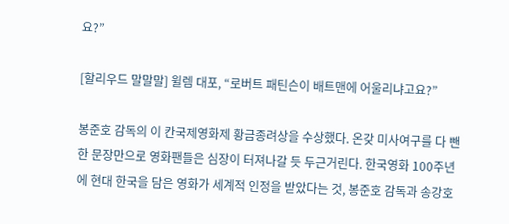요?”

[할리우드 말말말] 윌렘 대포, “로버트 패틴슨이 배트맨에 어울리냐고요?”

봉준호 감독의 이 칸국제영화제 황금종려상을 수상했다. 온갖 미사여구를 다 뺀 한 문장만으로 영화팬들은 심장이 터져나갈 듯 두근거린다. 한국영화 100주년에 현대 한국을 담은 영화가 세계적 인정을 받았다는 것, 봉준호 감독과 송강호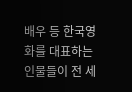배우 등 한국영화를 대표하는 인물들이 전 세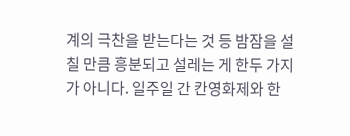계의 극찬을 받는다는 것 등 밤잠을 설칠 만큼 흥분되고 설레는 게 한두 가지가 아니다. 일주일 간 칸영화제와 한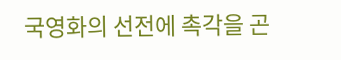국영화의 선전에 촉각을 곤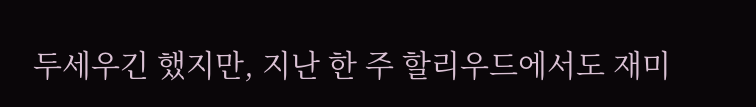두세우긴 했지만, 지난 한 주 할리우드에서도 재미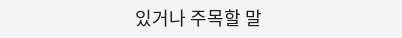있거나 주목할 말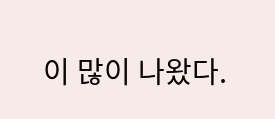이 많이 나왔다.